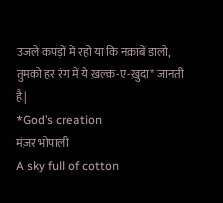उजले कपड़ों में रहो या कि नक़ाबें डालो,
तुमको हर रंग में ये ख़ल्क़-ए-ख़ुदा* जानती है|
*God’s creation
मंज़र भोपाली
A sky full of cotton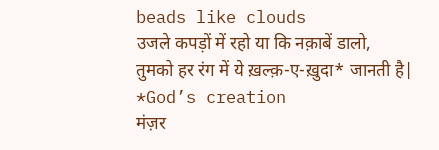beads like clouds
उजले कपड़ों में रहो या कि नक़ाबें डालो,
तुमको हर रंग में ये ख़ल्क़-ए-ख़ुदा* जानती है|
*God’s creation
मंज़र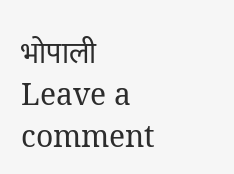भोपाली
Leave a comment